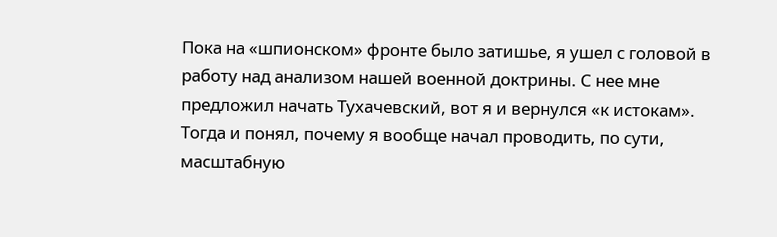Пока на «шпионском» фронте было затишье, я ушел с головой в работу над анализом нашей военной доктрины. С нее мне предложил начать Тухачевский, вот я и вернулся «к истокам». Тогда и понял, почему я вообще начал проводить, по сути, масштабную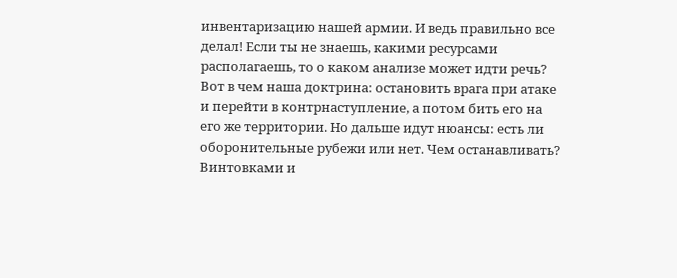инвентаризацию нашей армии. И ведь правильно все делал! Если ты не знаешь, какими ресурсами располагаешь, то о каком анализе может идти речь? Вот в чем наша доктрина: остановить врага при атаке и перейти в контрнаступление, а потом бить его на его же территории. Но дальше идут нюансы: есть ли оборонительные рубежи или нет. Чем останавливать? Винтовками и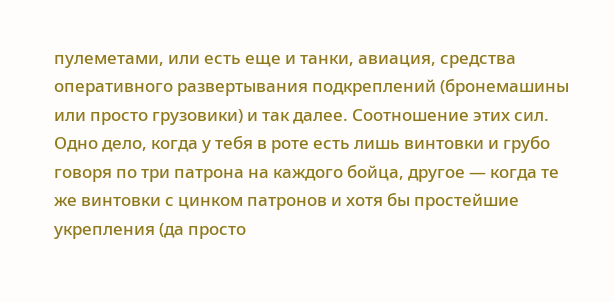пулеметами, или есть еще и танки, авиация, средства оперативного развертывания подкреплений (бронемашины или просто грузовики) и так далее. Соотношение этих сил. Одно дело, когда у тебя в роте есть лишь винтовки и грубо говоря по три патрона на каждого бойца, другое — когда те же винтовки с цинком патронов и хотя бы простейшие укрепления (да просто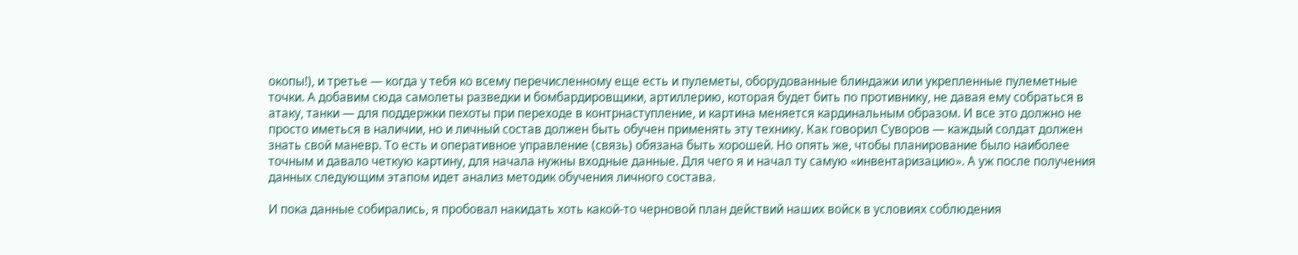окопы!), и третье — когда у тебя ко всему перечисленному еще есть и пулеметы, оборудованные блиндажи или укрепленные пулеметные точки. А добавим сюда самолеты разведки и бомбардировщики, артиллерию, которая будет бить по противнику, не давая ему собраться в атаку, танки — для поддержки пехоты при переходе в контрнаступление, и картина меняется кардинальным образом. И все это должно не просто иметься в наличии, но и личный состав должен быть обучен применять эту технику. Как говорил Суворов — каждый солдат должен знать свой маневр. То есть и оперативное управление (связь) обязана быть хорошей. Но опять же, чтобы планирование было наиболее точным и давало четкую картину, для начала нужны входные данные. Для чего я и начал ту самую «инвентаризацию». А уж после получения данных следующим этапом идет анализ методик обучения личного состава.

И пока данные собирались, я пробовал накидать хоть какой-то черновой план действий наших войск в условиях соблюдения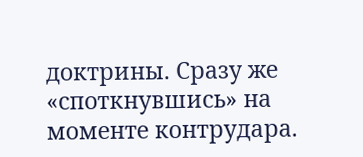доктрины. Сразу же «споткнувшись» на моменте контрудара.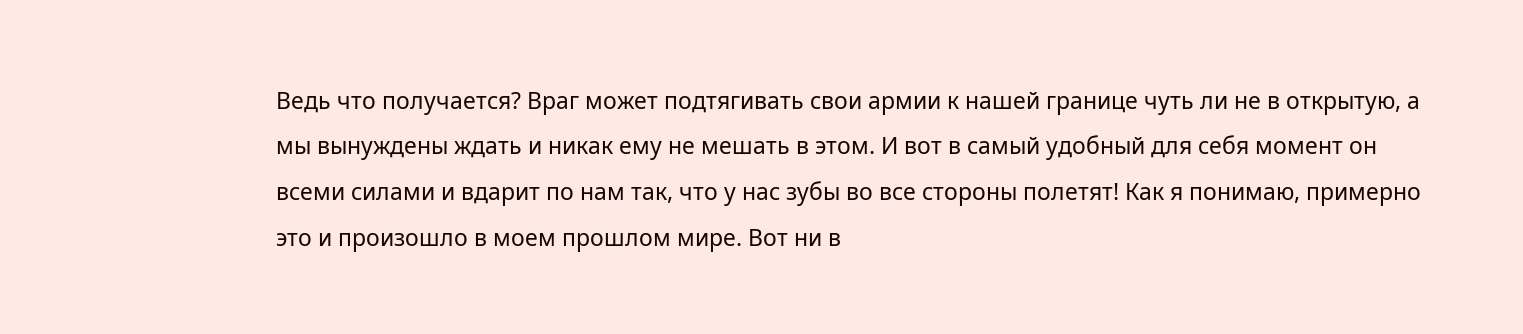Ведь что получается? Враг может подтягивать свои армии к нашей границе чуть ли не в открытую, а мы вынуждены ждать и никак ему не мешать в этом. И вот в самый удобный для себя момент он всеми силами и вдарит по нам так, что у нас зубы во все стороны полетят! Как я понимаю, примерно это и произошло в моем прошлом мире. Вот ни в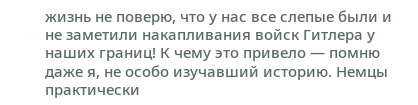жизнь не поверю, что у нас все слепые были и не заметили накапливания войск Гитлера у наших границ! К чему это привело — помню даже я, не особо изучавший историю. Немцы практически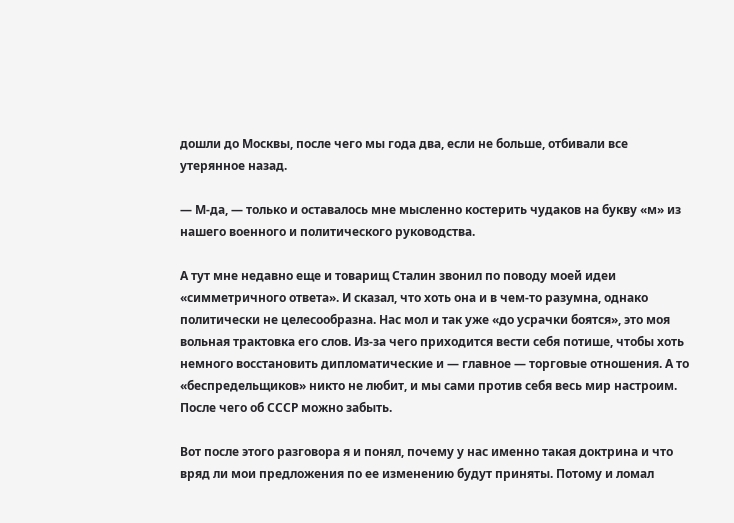дошли до Москвы, после чего мы года два, если не больше, отбивали все утерянное назад.

— М-да, — только и оставалось мне мысленно костерить чудаков на букву «м» из нашего военного и политического руководства.

А тут мне недавно еще и товарищ Сталин звонил по поводу моей идеи «симметричного ответа». И сказал, что хоть она и в чем-то разумна, однако политически не целесообразна. Нас мол и так уже «до усрачки боятся», это моя вольная трактовка его слов. Из-за чего приходится вести себя потише, чтобы хоть немного восстановить дипломатические и — главное — торговые отношения. А то «беспредельщиков» никто не любит, и мы сами против себя весь мир настроим. После чего об СССР можно забыть.

Вот после этого разговора я и понял, почему у нас именно такая доктрина и что вряд ли мои предложения по ее изменению будут приняты. Потому и ломал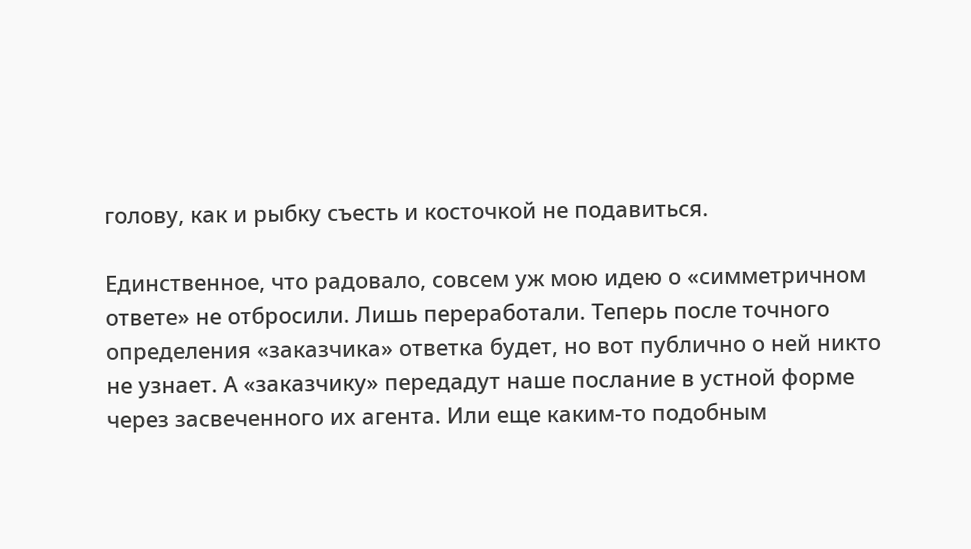голову, как и рыбку съесть и косточкой не подавиться.

Единственное, что радовало, совсем уж мою идею о «симметричном ответе» не отбросили. Лишь переработали. Теперь после точного определения «заказчика» ответка будет, но вот публично о ней никто не узнает. А «заказчику» передадут наше послание в устной форме через засвеченного их агента. Или еще каким-то подобным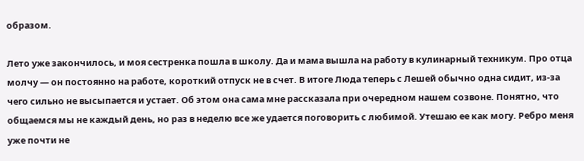образом.

Лето уже закончилось, и моя сестренка пошла в школу. Да и мама вышла на работу в кулинарный техникум. Про отца молчу — он постоянно на работе, короткий отпуск не в счет. В итоге Люда теперь с Лешей обычно одна сидит, из-за чего сильно не высыпается и устает. Об этом она сама мне рассказала при очередном нашем созвоне. Понятно, что общаемся мы не каждый день, но раз в неделю все же удается поговорить с любимой. Утешаю ее как могу. Ребро меня уже почти не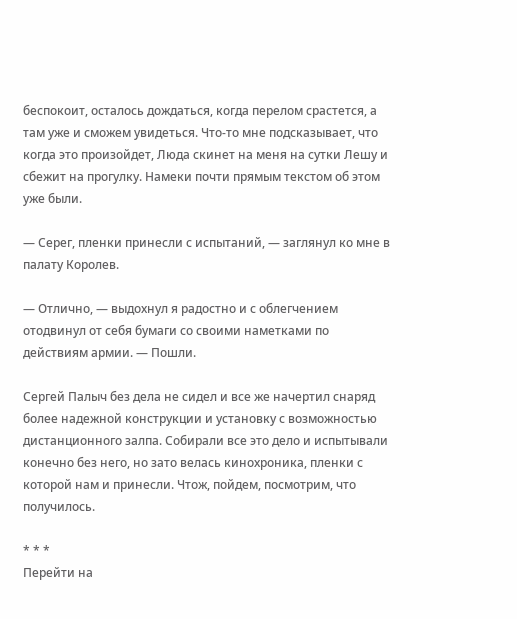беспокоит, осталось дождаться, когда перелом срастется, а там уже и сможем увидеться. Что-то мне подсказывает, что когда это произойдет, Люда скинет на меня на сутки Лешу и сбежит на прогулку. Намеки почти прямым текстом об этом уже были.

— Серег, пленки принесли с испытаний, — заглянул ко мне в палату Королев.

— Отлично, — выдохнул я радостно и с облегчением отодвинул от себя бумаги со своими наметками по действиям армии. — Пошли.

Сергей Палыч без дела не сидел и все же начертил снаряд более надежной конструкции и установку с возможностью дистанционного залпа. Собирали все это дело и испытывали конечно без него, но зато велась кинохроника, пленки с которой нам и принесли. Чтож, пойдем, посмотрим, что получилось.

* * *
Перейти на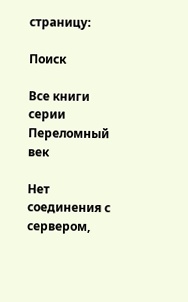страницу:

Поиск

Все книги серии Переломный век

Нет соединения с сервером,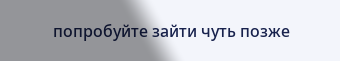попробуйте зайти чуть позже